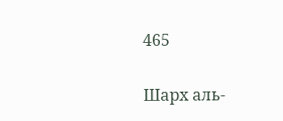465

Шарх аль-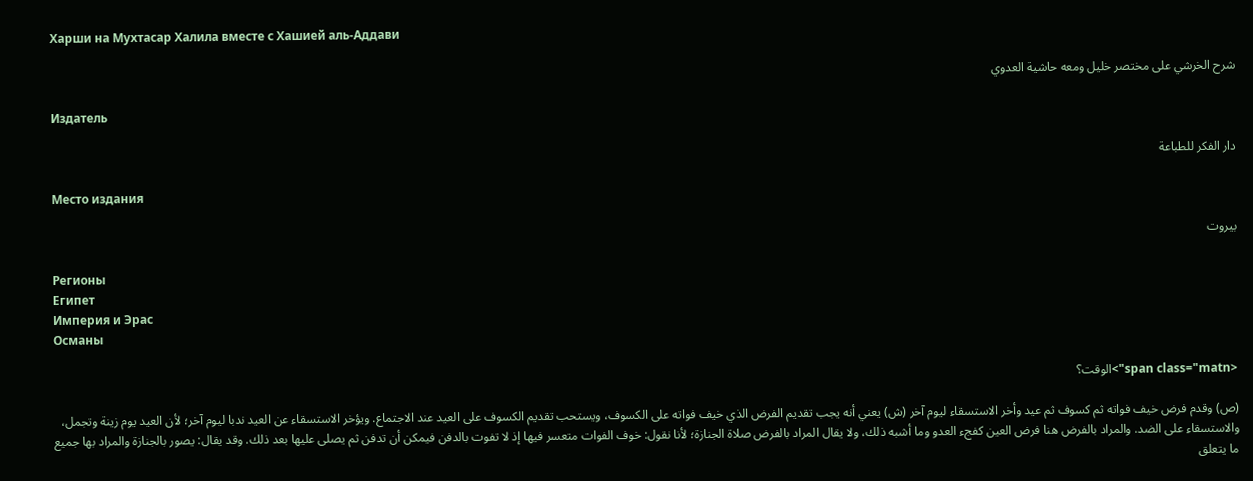Харши на Мухтасар Халила вместе с Хашией аль-Аддави

شرح الخرشي على مختصر خليل ومعه حاشية العدوي

Издатель

دار الفكر للطباعة

Место издания

بيروت

Регионы
Египет
Империя и Эрас
Османы

<span class="matn">الوقت؟

(ص) وقدم فرض خيف فواته ثم كسوف ثم عيد وأخر الاستسقاء ليوم آخر (ش) يعني أنه يجب تقديم الفرض الذي خيف فواته على الكسوف، ويستحب تقديم الكسوف على العيد عند الاجتماع. ويؤخر الاستسقاء عن العيد ندبا ليوم آخر؛ لأن العيد يوم زينة وتجمل، والاستسقاء على الضد. والمراد بالفرض هنا فرض العين كفجء العدو وما أشبه ذلك، ولا يقال المراد بالفرض صلاة الجنازة؛ لأنا نقول: خوف الفوات متعسر فيها إذ لا تفوت بالدفن فيمكن أن تدفن ثم يصلى عليها بعد ذلك. وقد يقال: يصور بالجنازة والمراد بها جميع ما يتعلق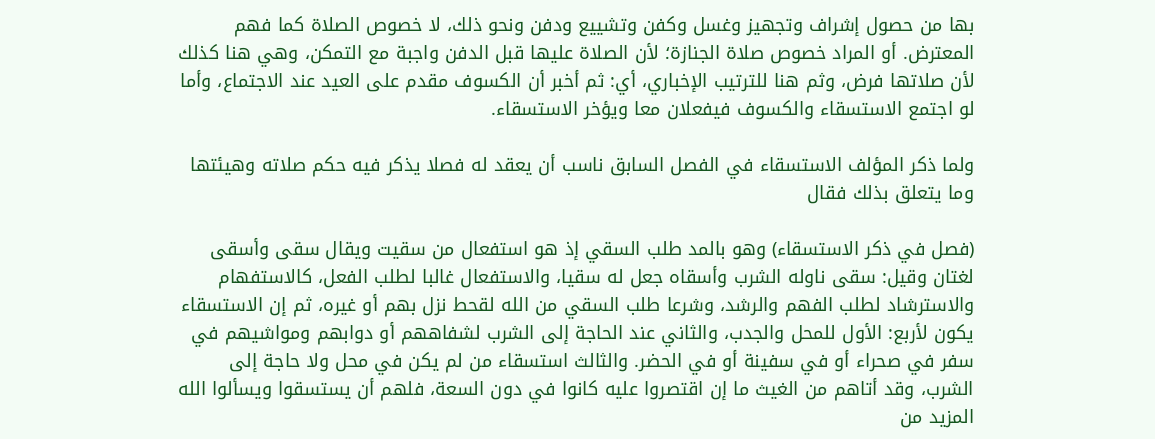بها من حصول إشراف وتجهيز وغسل وكفن وتشييع ودفن ونحو ذلك، لا خصوص الصلاة كما فهم المعترض. أو المراد خصوص صلاة الجنازة؛ لأن الصلاة عليها قبل الدفن واجبة مع التمكن، وهي هنا كذلك لأن صلاتها فرض، وثم هنا للترتيب الإخباري، أي: ثم أخبر أن الكسوف مقدم على العيد عند الاجتماع، وأما لو اجتمع الاستسقاء والكسوف فيفعلان معا ويؤخر الاستسقاء.

ولما ذكر المؤلف الاستسقاء في الفصل السابق ناسب أن يعقد له فصلا يذكر فيه حكم صلاته وهيئتها وما يتعلق بذلك فقال

(فصل في ذكر الاستسقاء) وهو بالمد طلب السقي إذ هو استفعال من سقيت ويقال سقى وأسقى لغتان وقيل: سقى ناوله الشرب وأسقاه جعل له سقيا، والاستفعال غالبا لطلب الفعل، كالاستفهام والاسترشاد لطلب الفهم والرشد، وشرعا طلب السقي من الله لقحط نزل بهم أو غيره، ثم إن الاستسقاء يكون لأربع: الأول للمحل والجدب، والثاني عند الحاجة إلى الشرب لشفاههم أو دوابهم ومواشيهم في سفر في صحراء أو في سفينة أو في الحضر. والثالث استسقاء من لم يكن في محل ولا حاجة إلى الشرب، وقد أتاهم من الغيث ما إن اقتصروا عليه كانوا في دون السعة، فلهم أن يستسقوا ويسألوا الله المزيد من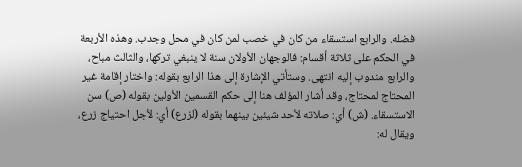فضله. والرابع استسقاء من كان في خصب لمن كان في محل وجدب. وهذه الأربعة في الحكم على ثلاثة أقسام: فالوجهان الأولان سنة لا ينبغي تركها، والثالث مباح، والرابع مندوب إليه انتهى. وستأتي الإشارة إلى هذا الرابع بقوله: واختار إقامة غير المحتاج لمحتاج، وقد أشار المؤلف هنا إلى حكم القسمين الأولين بقوله (ص) سن الاستسقاء. (ش) أي: صلاته لأحد شيئين بينهما بقوله (لزرع) أي: لأجل احتياج زرع، ويقال له: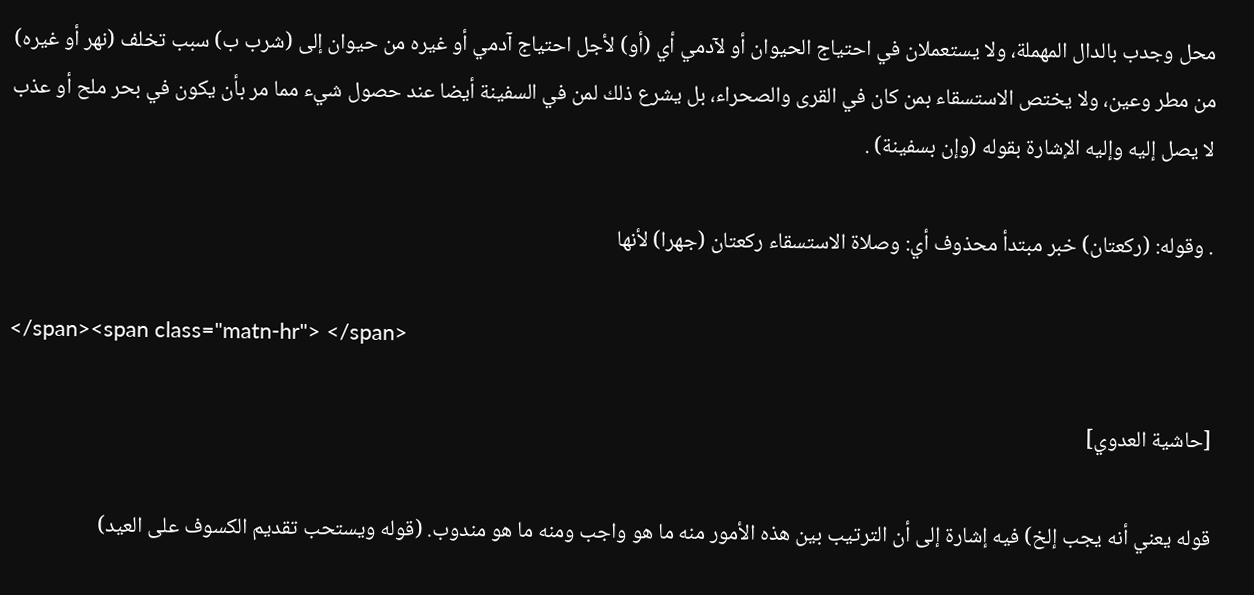محل وجدب بالدال المهملة، ولا يستعملان في احتياج الحيوان أو لآدمي أي (أو) لأجل احتياج آدمي أو غيره من حيوان إلى (شرب ب) سبب تخلف (نهر أو غيره) من مطر وعين، ولا يختص الاستسقاء بمن كان في القرى والصحراء، بل يشرع ذلك لمن في السفينة أيضا عند حصول شيء مما مر بأن يكون في بحر ملح أو عذب لا يصل إليه وإليه الإشارة بقوله (وإن بسفينة) .

. وقوله: (ركعتان) خبر مبتدأ محذوف أي: وصلاة الاستسقاء ركعتان (جهرا) لأنها

</span><span class="matn-hr"> </span>

[حاشية العدوي]

قوله يعني أنه يجب إلخ) فيه إشارة إلى أن الترتيب بين هذه الأمور منه ما هو واجب ومنه ما هو مندوب. (قوله ويستحب تقديم الكسوف على العيد)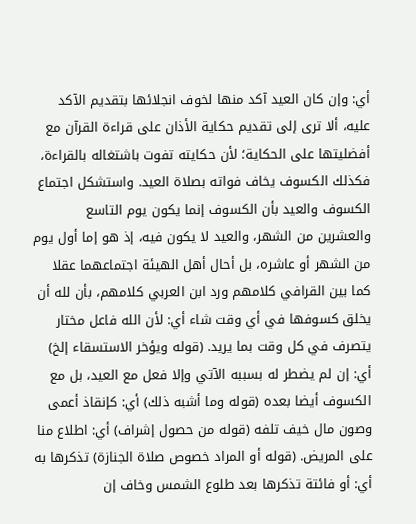أي: وإن كان العيد آكد منها لخوف انجلائها بتقديم الآكد عليه، ألا ترى إلى تقديم حكاية الأذان على قراءة القرآن مع أفضليتها على الحكاية؛ لأن حكايته تفوت باشتغاله بالقراءة، فكذلك الكسوف يخاف فواته بصلاة العيد. واستشكل اجتماع الكسوف والعيد بأن الكسوف إنما يكون يوم التاسع والعشرين من الشهر، والعيد لا يكون فيه، إذ هو إما أول يوم من الشهر أو عاشره، بل أحال أهل الهيئة اجتماعهما عقلا كما بين القرافي كلامهم ورد ابن العربي كلامهم، بأن لله أن يخلق كسوفها في أي وقت شاء أي: لأن الله فاعل مختار يتصرف في كل وقت بما يريد. (قوله ويؤخر الاستسقاء إلخ) أي: إن لم يضطر له بسببه الآتي وإلا فعل مع العيد، بل مع الكسوف أيضا بعده (قوله وما أشبه ذلك) أي: كإنقاذ أعمى وصون مال خيف تلفه (قوله من حصول إشراف) أي: اطلاع منا على المريض. (قوله أو المراد خصوص صلاة الجنازة) تذكرها به أي: أو فائتة تذكرها بعد طلوع الشمس وخاف إن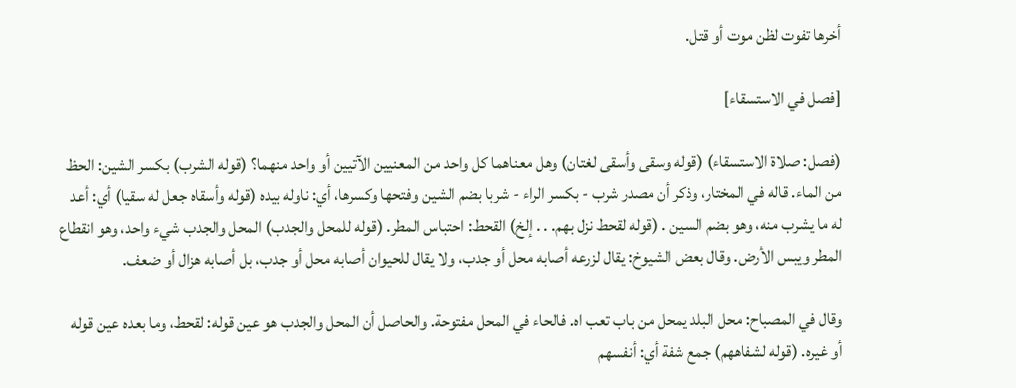أخرها تفوت لظن موت أو قتل.

[فصل في الاستسقاء]

(فصل: صلاة الاستسقاء) (قوله وسقى وأسقى لغتان) وهل معناهما كل واحد من المعنيين الآتيين أو واحد منهما؟ (قوله الشرب) بكسر الشين: الحظ من الماء. قاله في المختار، وذكر أن مصدر شرب - بكسر الراء - شربا بضم الشين وفتحها وكسرها، أي: ناوله بيده (قوله وأسقاه جعل له سقيا) أي: أعد له ما يشرب منه، وهو بضم السين . (قوله لقحط نزل بهم. . . إلخ) القحط: احتباس المطر. (قوله للمحل والجدب) المحل والجدب شيء واحد، وهو انقطاع المطر ويبس الأرض. وقال بعض الشيوخ: يقال لزرعه أصابه محل أو جدب، ولا يقال للحيوان أصابه محل أو جدب، بل أصابه هزال أو ضعف.

وقال في المصباح: محل البلد يمحل من باب تعب اه. فالحاء في المحل مفتوحة. والحاصل أن المحل والجدب هو عين قوله: لقحط، وما بعده عين قوله أو غيره. (قوله لشفاههم) جمع شفة أي: أنفسهم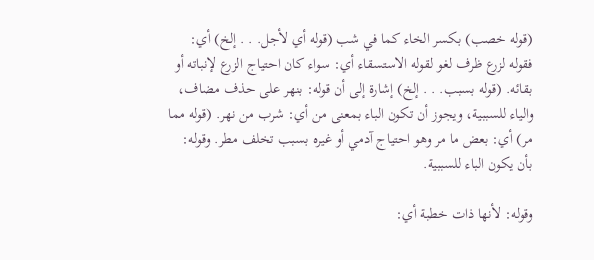(قوله خصب) بكسر الخاء كما في شب (قوله أي لأجل. . . إلخ) أي: فقوله لزرع ظرف لغو لقوله الاستسقاء أي: سواء كان احتياج الزرع لإنباته أو بقائه. (قوله بسبب. . . إلخ) إشارة إلى أن قوله: بنهر على حذف مضاف، والياء للسببية، ويجوز أن تكون الباء بمعنى من أي: شرب من نهر. (قوله مما مر) أي: بعض ما مر وهو احتياج آدمي أو غيره بسبب تخلف مطر. وقوله: بأن يكون الباء للسببية.

وقوله: لأنها ذات خطبة أي: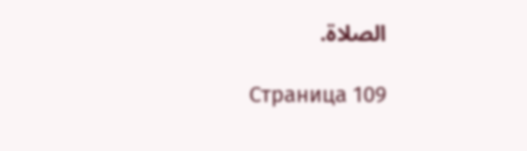الصلاة.

Страница 109